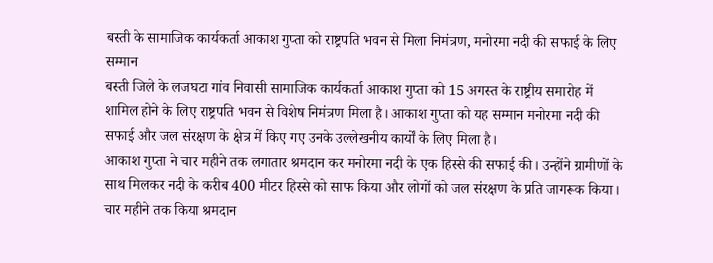बस्ती के सामाजिक कार्यकर्ता आकाश गुप्ता को राष्ट्रपति भवन से मिला निमंत्रण, मनोरमा नदी की सफाई के लिए सम्मान
बस्ती जिले के लजघटा गांव निवासी सामाजिक कार्यकर्ता आकाश गुप्ता को 15 अगस्त के राष्ट्रीय समारोह में शामिल होने के लिए राष्ट्रपति भवन से विशेष निमंत्रण मिला है। आकाश गुप्ता को यह सम्मान मनोरमा नदी की सफाई और जल संरक्षण के क्षेत्र में किए गए उनके उल्लेखनीय कार्यों के लिए मिला है।
आकाश गुप्ता ने चार महीने तक लगातार श्रमदान कर मनोरमा नदी के एक हिस्से की सफाई की। उन्होंने ग्रामीणों के साथ मिलकर नदी के करीब 400 मीटर हिस्से को साफ किया और लोगों को जल संरक्षण के प्रति जागरूक किया।
चार महीने तक किया श्रमदान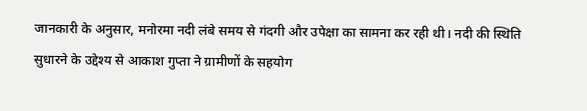जानकारी के अनुसार, मनोरमा नदी लंबे समय से गंदगी और उपेक्षा का सामना कर रही थी। नदी की स्थिति सुधारने के उद्देश्य से आकाश गुप्ता ने ग्रामीणों के सहयोग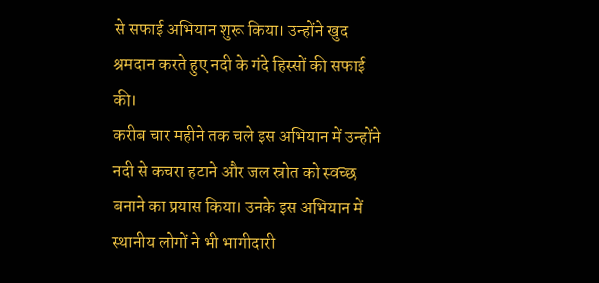से सफाई अभियान शुरू किया। उन्होंने खुद श्रमदान करते हुए नदी के गंदे हिस्सों की सफाई की।
करीब चार महीने तक चले इस अभियान में उन्होंने नदी से कचरा हटाने और जल स्रोत को स्वच्छ बनाने का प्रयास किया। उनके इस अभियान में स्थानीय लोगों ने भी भागीदारी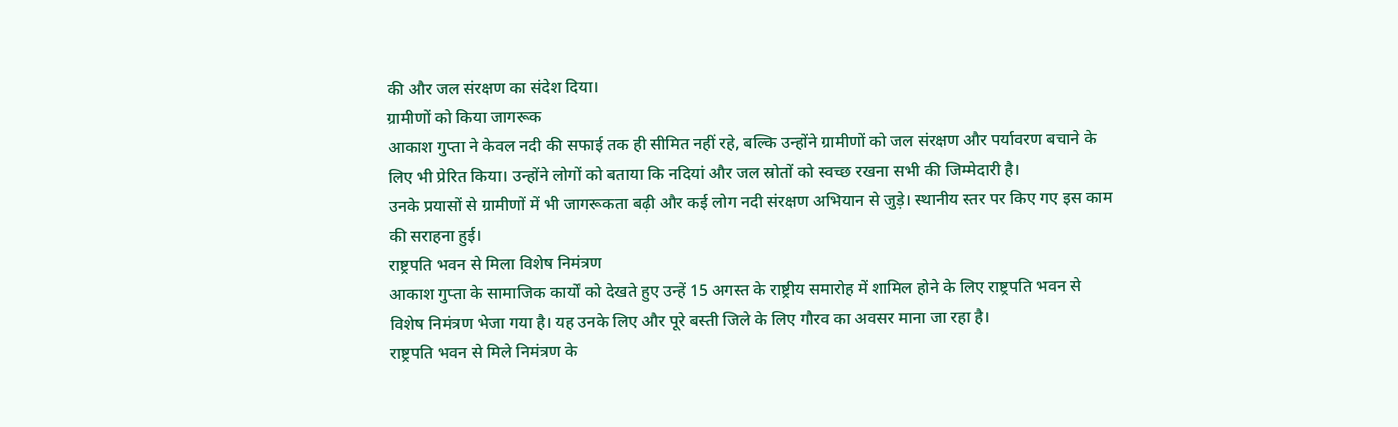की और जल संरक्षण का संदेश दिया।
ग्रामीणों को किया जागरूक
आकाश गुप्ता ने केवल नदी की सफाई तक ही सीमित नहीं रहे, बल्कि उन्होंने ग्रामीणों को जल संरक्षण और पर्यावरण बचाने के लिए भी प्रेरित किया। उन्होंने लोगों को बताया कि नदियां और जल स्रोतों को स्वच्छ रखना सभी की जिम्मेदारी है।
उनके प्रयासों से ग्रामीणों में भी जागरूकता बढ़ी और कई लोग नदी संरक्षण अभियान से जुड़े। स्थानीय स्तर पर किए गए इस काम की सराहना हुई।
राष्ट्रपति भवन से मिला विशेष निमंत्रण
आकाश गुप्ता के सामाजिक कार्यों को देखते हुए उन्हें 15 अगस्त के राष्ट्रीय समारोह में शामिल होने के लिए राष्ट्रपति भवन से विशेष निमंत्रण भेजा गया है। यह उनके लिए और पूरे बस्ती जिले के लिए गौरव का अवसर माना जा रहा है।
राष्ट्रपति भवन से मिले निमंत्रण के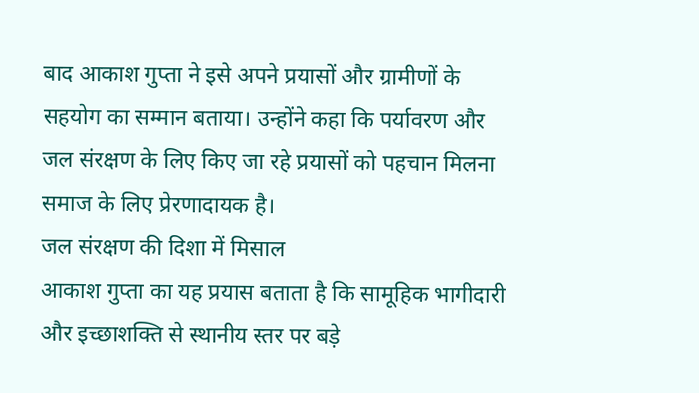बाद आकाश गुप्ता ने इसे अपने प्रयासों और ग्रामीणों के सहयोग का सम्मान बताया। उन्होंने कहा कि पर्यावरण और जल संरक्षण के लिए किए जा रहे प्रयासों को पहचान मिलना समाज के लिए प्रेरणादायक है।
जल संरक्षण की दिशा में मिसाल
आकाश गुप्ता का यह प्रयास बताता है कि सामूहिक भागीदारी और इच्छाशक्ति से स्थानीय स्तर पर बड़े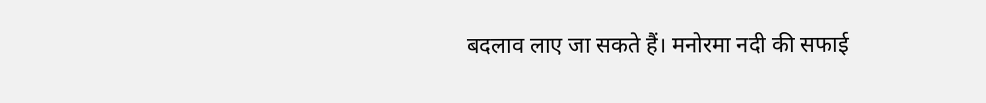बदलाव लाए जा सकते हैं। मनोरमा नदी की सफाई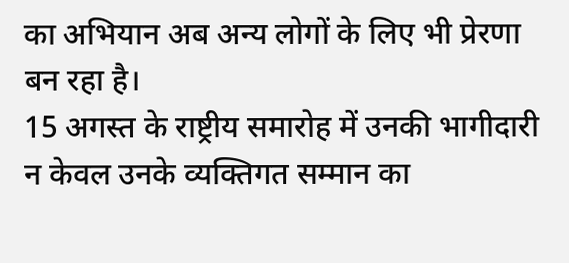का अभियान अब अन्य लोगों के लिए भी प्रेरणा बन रहा है।
15 अगस्त के राष्ट्रीय समारोह में उनकी भागीदारी न केवल उनके व्यक्तिगत सम्मान का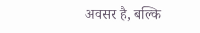अवसर है, बल्कि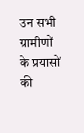उन सभी ग्रामीणों के प्रयासों की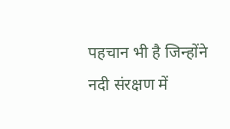पहचान भी है जिन्होंने नदी संरक्षण में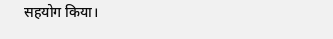सहयोग किया।